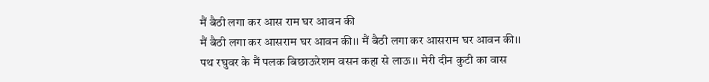मैं बैठी लगा कर आस राम घर आवन की
मैं बैठी लगा कर आसराम घर आवन की।। मैं बैठी लगा कर आसराम घर आवन की।। पथ रघुवर के मैं पलक बिछाऊरेशम वसन कहा से लाऊ।। मेरी दीन कुटी का वास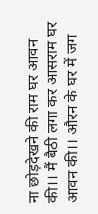ना छोड़देखने की राम घर आवन की।। मैं बैठी लगा कर आसराम घर आवन की।। औरन के घर में जग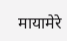मायामेरे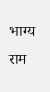भाग्य राम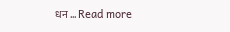धन … Read more